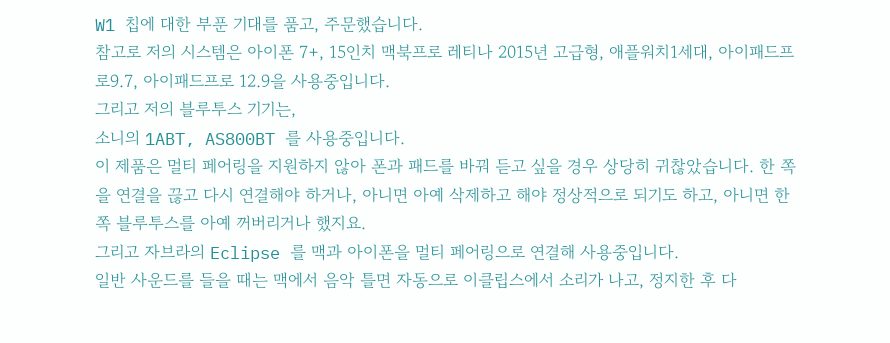W1 칩에 대한 부푼 기대를 품고, 주문했습니다.
참고로 저의 시스템은 아이폰 7+, 15인치 맥북프로 레티나 2015년 고급형, 애플워치1세대, 아이패드프로9.7, 아이패드프로 12.9을 사용중입니다.
그리고 저의 블루투스 기기는,
소니의 1ABT, AS800BT 를 사용중입니다.
이 제품은 멀티 페어링을 지원하지 않아 폰과 패드를 바꿔 듣고 싶을 경우 상당히 귀찮았습니다. 한 쪽을 연결을 끊고 다시 연결해야 하거나, 아니면 아예 삭제하고 해야 정상적으로 되기도 하고, 아니면 한쪽 블루투스를 아예 꺼버리거나 했지요.
그리고 자브라의 Eclipse 를 맥과 아이폰을 멀티 페어링으로 연결해 사용중입니다.
일반 사운드를 들을 때는 맥에서 음악 틀면 자동으로 이클립스에서 소리가 나고, 정지한 후 다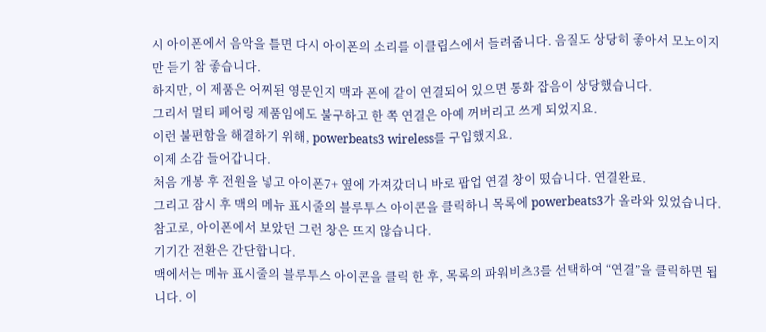시 아이폰에서 음악을 틀면 다시 아이폰의 소리를 이클립스에서 들려줍니다. 음질도 상당히 좋아서 모노이지만 듣기 참 좋습니다.
하지만, 이 제품은 어찌된 영문인지 맥과 폰에 같이 연결되어 있으면 통화 잡음이 상당했습니다.
그리서 멀티 페어링 제품임에도 불구하고 한 쪽 연결은 아예 꺼버리고 쓰게 되었지요.
이런 불편함을 해결하기 위해, powerbeats3 wireless를 구입했지요.
이제 소감 들어갑니다.
처음 개봉 후 전원을 넣고 아이폰7+ 옆에 가져갔더니 바로 팝업 연결 창이 떴습니다. 연결완료.
그리고 잠시 후 맥의 메뉴 표시줄의 블루투스 아이콘을 클릭하니 목록에 powerbeats3가 올라와 있었습니다.
참고로, 아이폰에서 보았던 그런 창은 뜨지 않습니다.
기기간 전환은 간단합니다.
맥에서는 메뉴 표시줄의 블루투스 아이콘을 클릭 한 후, 목록의 파워비츠3를 선택하여 “연결”을 클릭하면 됩니다. 이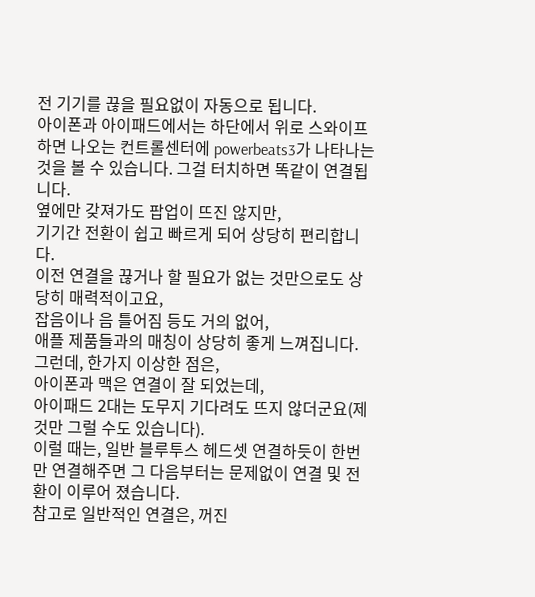전 기기를 끊을 필요없이 자동으로 됩니다.
아이폰과 아이패드에서는 하단에서 위로 스와이프 하면 나오는 컨트롤센터에 powerbeats3가 나타나는 것을 볼 수 있습니다. 그걸 터치하면 똑같이 연결됩니다.
옆에만 갖져가도 팝업이 뜨진 않지만,
기기간 전환이 쉽고 빠르게 되어 상당히 편리합니다.
이전 연결을 끊거나 할 필요가 없는 것만으로도 상당히 매력적이고요,
잡음이나 음 틀어짐 등도 거의 없어,
애플 제품들과의 매칭이 상당히 좋게 느껴집니다.
그런데, 한가지 이상한 점은,
아이폰과 맥은 연결이 잘 되었는데,
아이패드 2대는 도무지 기다려도 뜨지 않더군요(제 것만 그럴 수도 있습니다).
이럴 때는, 일반 블루투스 헤드셋 연결하듯이 한번만 연결해주면 그 다음부터는 문제없이 연결 및 전환이 이루어 졌습니다.
참고로 일반적인 연결은, 꺼진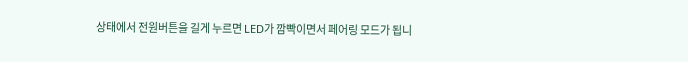상태에서 전원버튼을 길게 누르면 LED가 깜빡이면서 페어링 모드가 됩니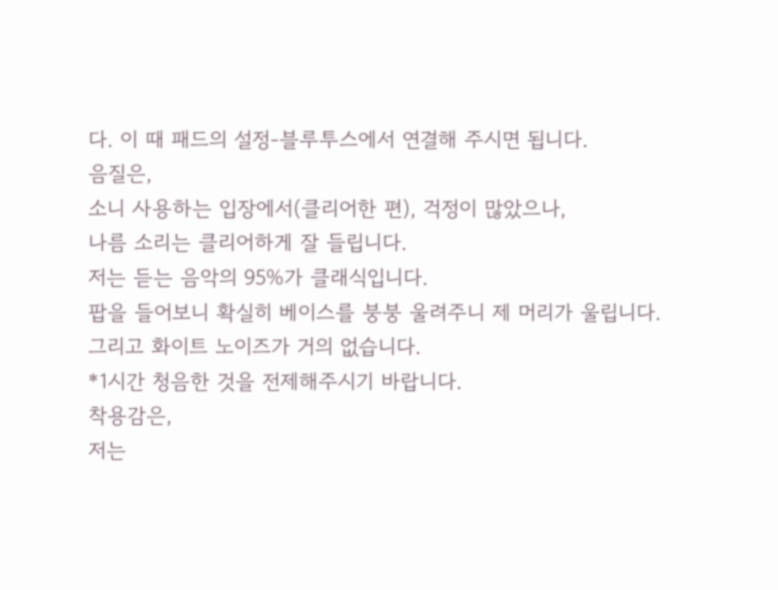다. 이 때 패드의 설정-블루투스에서 연결해 주시면 됩니다.
음질은,
소니 사용하는 입장에서(클리어한 편), 걱정이 많았으나,
나름 소리는 클리어하게 잘 들립니다.
저는 듣는 음악의 95%가 클래식입니다.
팝을 들어보니 확실히 베이스를 붕붕 울려주니 제 머리가 울립니다.
그리고 화이트 노이즈가 거의 없습니다.
*1시간 청음한 것을 전제해주시기 바랍니다.
착용감은,
저는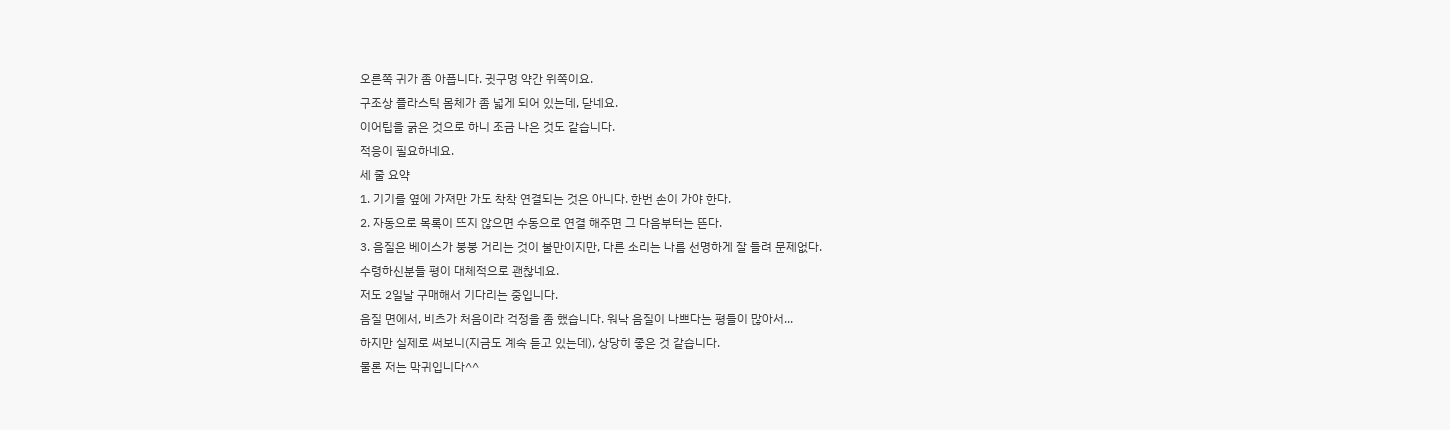오른쪽 귀가 좀 아픕니다. 귓구멍 약간 위쪽이요.
구조상 플라스틱 몸체가 좀 넓게 되어 있는데, 닫네요.
이어팁을 굵은 것으로 하니 조금 나은 것도 같습니다.
적응이 필요하네요.
세 줄 요약
1. 기기를 옆에 가져만 가도 착착 연결되는 것은 아니다. 한번 손이 가야 한다.
2. 자동으로 목록이 뜨지 않으면 수동으로 연결 해주면 그 다음부터는 뜬다.
3. 음질은 베이스가 붕붕 거리는 것이 불만이지만, 다른 소리는 나름 선명하게 잘 들려 문제없다.
수령하신분들 평이 대체적으로 괜찮네요.
저도 2일날 구매해서 기다리는 중입니다.
음질 면에서, 비츠가 처음이라 걱정을 좀 했습니다. 워낙 음질이 나쁘다는 평들이 많아서...
하지만 실제로 써보니(지금도 계속 듣고 있는데), 상당히 좋은 것 같습니다.
물론 저는 막귀입니다^^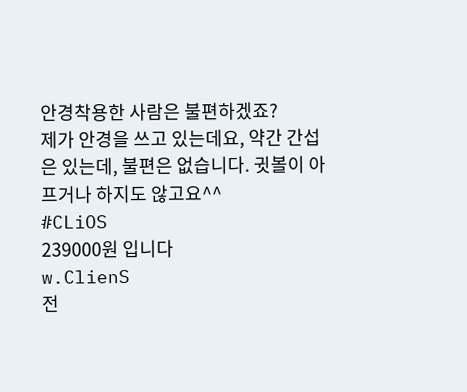안경착용한 사람은 불편하겠죠?
제가 안경을 쓰고 있는데요, 약간 간섭은 있는데, 불편은 없습니다. 귓볼이 아프거나 하지도 않고요^^
#CLiOS
239000원 입니다
w.ClienS
전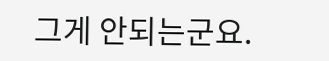그게 안되는군요.